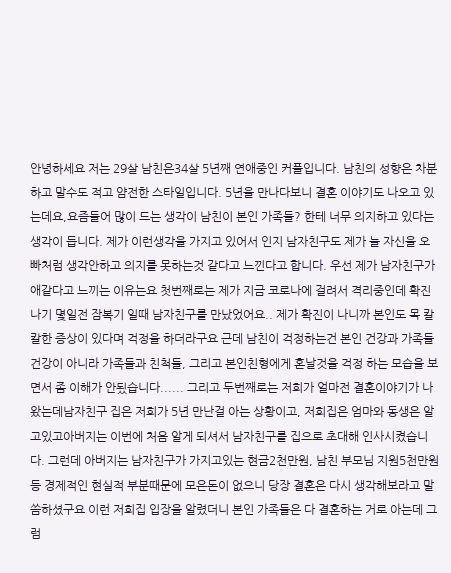안녕하세요 저는 29살 남친은34살 5년째 연애중인 커플입니다. 남친의 성향은 차분하고 말수도 적고 얌전한 스타일입니다. 5년을 만나다보니 결혼 이야기도 나오고 있는데요,요즘들어 많이 드는 생각이 남친이 본인 가족들? 한테 너무 의지하고 있다는 생각이 듭니다. 제가 이런생각을 가지고 있어서 인지 남자친구도 제가 늘 자신을 오빠처럼 생각안하고 의지를 못하는것 같다고 느낀다고 합니다. 우선 제가 남자친구가 애같다고 느끼는 이유는요 첫번째로는 제가 지금 코로나에 걸려서 격리중인데 확진나기 몇일전 잠복기 일때 남자친구를 만났었어요.. 제가 확진이 나니까 본인도 목 칼칼한 증상이 있다며 걱정을 하더라구요 근데 남친이 걱정하는건 본인 건강과 가족들 건강이 아니라 가족들과 친척들, 그리고 본인친형에게 혼날것을 걱정 하는 모습을 보면서 좀 이해가 안됬습니다...... 그리고 두번째로는 저희가 얼마전 결혼이야기가 나왔는데남자친구 집은 저희가 5년 만난걸 아는 상황이고, 저희집은 엄마와 동생은 알고있고아버지는 이번에 처음 알게 되셔서 남자친구를 집으로 초대해 인사시켰습니다. 그런데 아버지는 남자친구가 가지고있는 현금2천만원, 남친 부모님 지원5천만원 등 경제적인 현실적 부분때문에 모은돈이 없으니 당장 결혼은 다시 생각해보라고 말씀하셨구요 이런 저희집 입장을 알렸더니 본인 가족들은 다 결혼하는 거로 아는데 그럼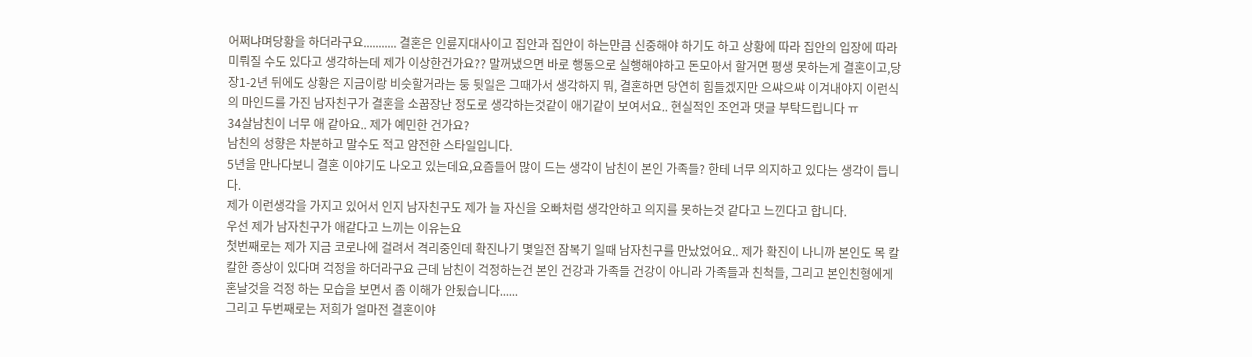어쩌냐며당황을 하더라구요........... 결혼은 인륜지대사이고 집안과 집안이 하는만큼 신중해야 하기도 하고 상황에 따라 집안의 입장에 따라 미뤄질 수도 있다고 생각하는데 제가 이상한건가요?? 말꺼냈으면 바로 행동으로 실행해야하고 돈모아서 할거면 평생 못하는게 결혼이고,당장1-2년 뒤에도 상황은 지금이랑 비슷할거라는 둥 뒷일은 그때가서 생각하지 뭐, 결혼하면 당연히 힘들겠지만 으쌰으쌰 이겨내야지 이런식의 마인드를 가진 남자친구가 결혼을 소꿉장난 정도로 생각하는것같이 애기같이 보여서요.. 현실적인 조언과 댓글 부탁드립니다 ㅠ
34살남친이 너무 애 같아요.. 제가 예민한 건가요?
남친의 성향은 차분하고 말수도 적고 얌전한 스타일입니다.
5년을 만나다보니 결혼 이야기도 나오고 있는데요,요즘들어 많이 드는 생각이 남친이 본인 가족들? 한테 너무 의지하고 있다는 생각이 듭니다.
제가 이런생각을 가지고 있어서 인지 남자친구도 제가 늘 자신을 오빠처럼 생각안하고 의지를 못하는것 같다고 느낀다고 합니다.
우선 제가 남자친구가 애같다고 느끼는 이유는요
첫번째로는 제가 지금 코로나에 걸려서 격리중인데 확진나기 몇일전 잠복기 일때 남자친구를 만났었어요.. 제가 확진이 나니까 본인도 목 칼칼한 증상이 있다며 걱정을 하더라구요 근데 남친이 걱정하는건 본인 건강과 가족들 건강이 아니라 가족들과 친척들, 그리고 본인친형에게 혼날것을 걱정 하는 모습을 보면서 좀 이해가 안됬습니다......
그리고 두번째로는 저희가 얼마전 결혼이야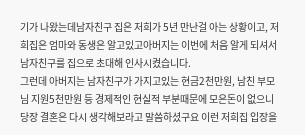기가 나왔는데남자친구 집은 저희가 5년 만난걸 아는 상황이고, 저희집은 엄마와 동생은 알고있고아버지는 이번에 처음 알게 되셔서 남자친구를 집으로 초대해 인사시켰습니다.
그런데 아버지는 남자친구가 가지고있는 현금2천만원, 남친 부모님 지원5천만원 등 경제적인 현실적 부분때문에 모은돈이 없으니 당장 결혼은 다시 생각해보라고 말씀하셨구요 이런 저희집 입장을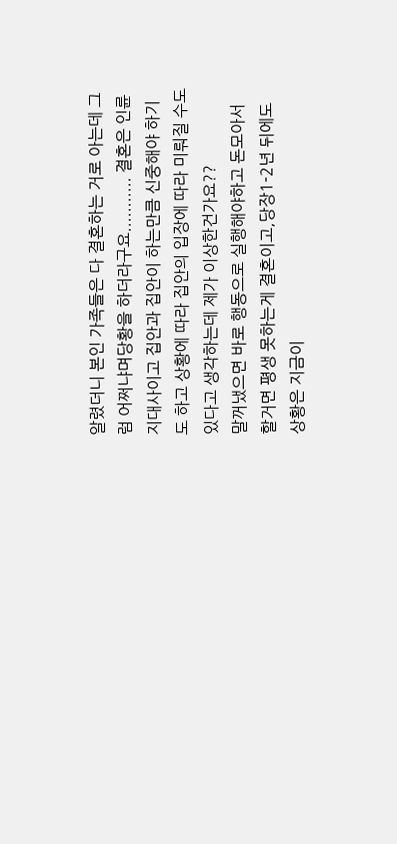알렸더니 본인 가족들은 다 결혼하는 거로 아는데 그럼 어쩌냐며당황을 하더라구요........... 결혼은 인륜지대사이고 집안과 집안이 하는만큼 신중해야 하기도 하고 상황에 따라 집안의 입장에 따라 미뤄질 수도 있다고 생각하는데 제가 이상한건가요??
말꺼냈으면 바로 행동으로 실행해야하고 돈모아서 할거면 평생 못하는게 결혼이고,당장1-2년 뒤에도 상황은 지금이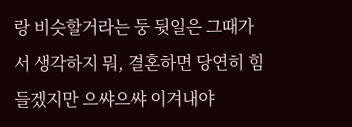랑 비슷할거라는 둥 뒷일은 그때가서 생각하지 뭐, 결혼하면 당연히 힘들겠지만 으쌰으쌰 이겨내야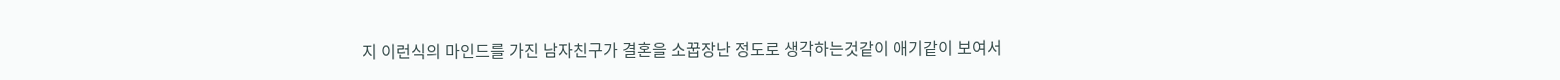지 이런식의 마인드를 가진 남자친구가 결혼을 소꿉장난 정도로 생각하는것같이 애기같이 보여서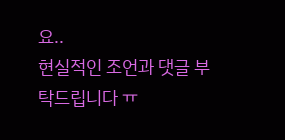요..
현실적인 조언과 댓글 부탁드립니다 ㅠ